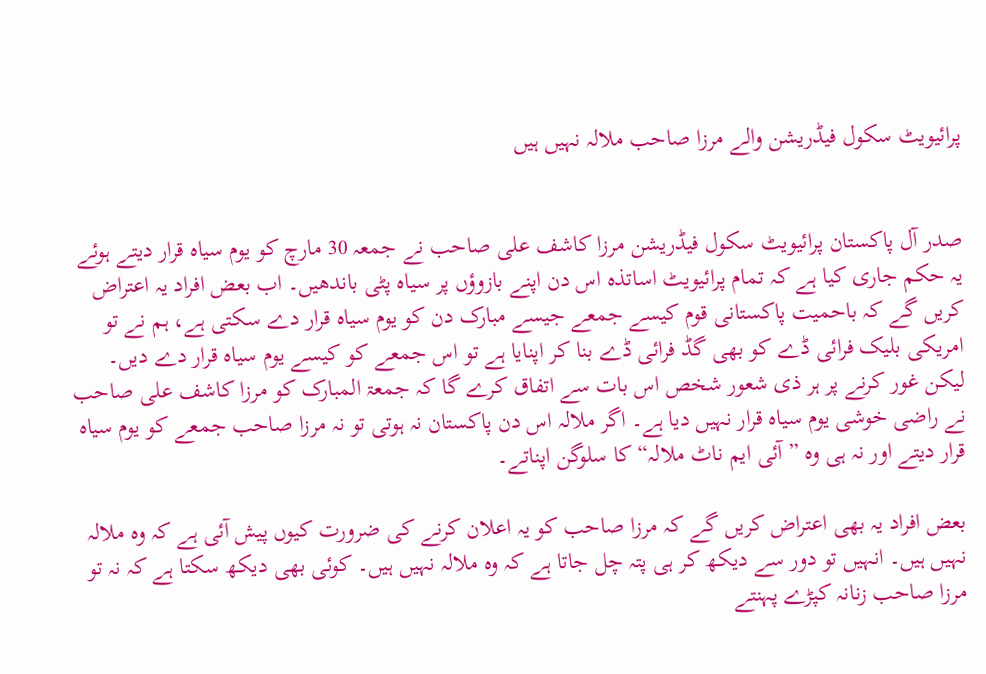پرائیویٹ سکول فیڈریشن والے مرزا صاحب ملالہ نہیں ہیں


صدر آل پاکستان پرائیویٹ سکول فیڈریشن مرزا کاشف علی صاحب نے جمعہ 30 مارچ کو یوم سیاہ قرار دیتے ہوئے یہ حکم جاری کیا ہے کہ تمام پرائیویٹ اساتذہ اس دن اپنے بازوؤں پر سیاہ پٹی باندھیں۔ اب بعض افراد یہ اعتراض کریں گے کہ باحمیت پاکستانی قوم کیسے جمعے جیسے مبارک دن کو یوم سیاہ قرار دے سکتی ہے، ہم نے تو امریکی بلیک فرائی ڈے کو بھی گڈ فرائی ڈے بنا کر اپنایا ہے تو اس جمعے کو کیسے یوم سیاہ قرار دے دیں۔ لیکن غور کرنے پر ہر ذی شعور شخص اس بات سے اتفاق کرے گا کہ جمعۃ المبارک کو مرزا کاشف علی صاحب نے راضی خوشی یوم سیاہ قرار نہیں دیا ہے۔ اگر ملالہ اس دن پاکستان نہ ہوتی تو نہ مرزا صاحب جمعے کو یوم سیاہ قرار دیتے اور نہ ہی وہ ”آئی ایم ناٹ ملالہ“ کا سلوگن اپناتے۔

بعض افراد یہ بھی اعتراض کریں گے کہ مرزا صاحب کو یہ اعلان کرنے کی ضرورت کیوں پیش آئی ہے کہ وہ ملالہ نہیں ہیں۔ انہیں تو دور سے دیکھ کر ہی پتہ چل جاتا ہے کہ وہ ملالہ نہیں ہیں۔ کوئی بھی دیکھ سکتا ہے کہ نہ تو مرزا صاحب زنانہ کپڑے پہنتے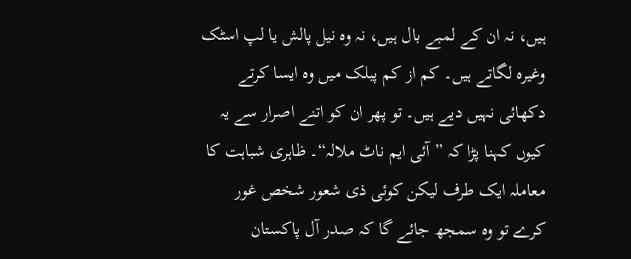ہیں، نہ ان کے لمبے بال ہیں، نہ وہ نیل پالش یا لپ اسٹک وغیرہ لگاتے ہیں۔ کم از کم پبلک میں وہ ایسا کرتے دکھائی نہیں دیے ہیں۔ تو پھر ان کو اتنے اصرار سے یہ کیوں کہنا پڑا کہ ”آئی ایم ناٹ ملالہ“۔ ظاہری شباہت کا معاملہ ایک طرف لیکن کوئی ذی شعور شخص غور کرے تو وہ سمجھ جائے گا کہ صدر آل پاکستان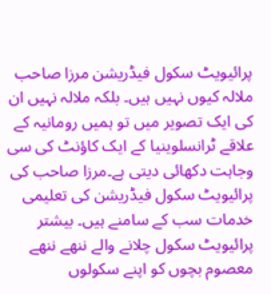پرائیویٹ سکول فیڈریشن مرزا صاحب ملالہ کیوں نہیں ہیں۔ بلکہ ملالہ نہیں ان کی ایک تصویر میں تو ہمیں رومانیہ کے علاقے ٹرانسلوینیا کے ایک کاؤنٹ کی سی وجاہت دکھائی دیتی ہے۔مرزا صاحب کی پرائیویٹ سکول فیڈریشن کی تعلیمی خدمات سب کے سامنے ہیں۔ بیشتر پرائیویٹ سکول چلانے والے ننھے ننھے معصوم بچوں کو اپنے سکولوں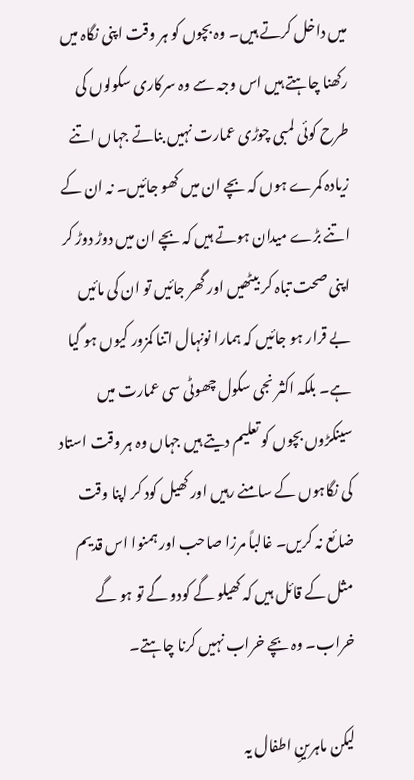میں داخل کرتے ہیں۔ وہ بچوں کو ہر وقت اپنی نگاہ میں رکھنا چاہتے ہیں اس وجہ سے وہ سرکاری سکولوں کی طرح کوئی لمبی چوڑی عمارت نہیں بناتے جہاں اتنے زیادہ کمرے ہوں کہ بچے ان میں کھو جائیں۔ نہ ان کے اتنے بڑے میدان ہوتے ہیں کہ بچے ان میں دوڑ دوڑ کر اپنی صحت تباہ کر بیٹھیں اور گھر جائیں تو ان کی مائیں بے قرار ہو جائیں کہ ہمارا نونہال اتنا کمزور کیوں ہو گیا ہے۔ بلکہ اکثر نجی سکول چھوٹی سی عمارت میں سینکڑوں بچوں کو تعلیم دیتے ہیں جہاں وہ ہر وقت استاد کی نگاہوں کے سامنے رہیں اور کھیل کود کر اپنا وقت ضائع نہ کریں۔ غالباً مرزا صاحب اور ہمنوا اس قدیم مثل کے قائل ہیں کہ کھیلو گے کودو گے تو ہو گے خراب۔ وہ بچے خراب نہیں کرنا چاہتے۔

لیکن ماہرینِ اطفال یہ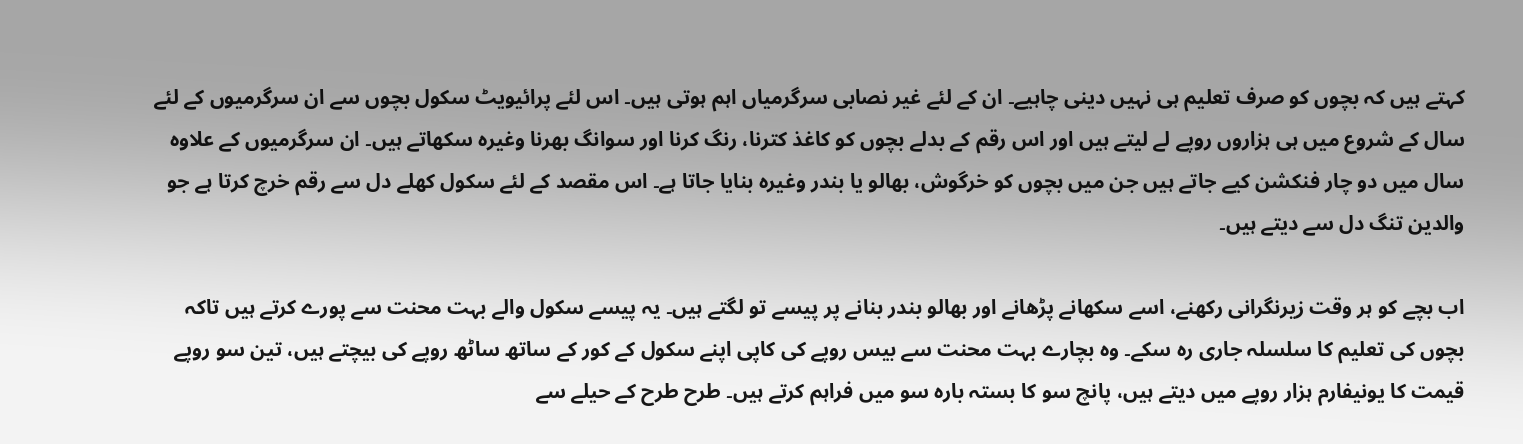کہتے ہیں کہ بچوں کو صرف تعلیم ہی نہیں دینی چاہیے۔ ان کے لئے غیر نصابی سرگرمیاں اہم ہوتی ہیں۔ اس لئے پرائیویٹ سکول بچوں سے ان سرگرمیوں کے لئے سال کے شروع میں ہی ہزاروں روپے لے لیتے ہیں اور اس رقم کے بدلے بچوں کو کاغذ کترنا، رنگ کرنا اور سوانگ بھرنا وغیرہ سکھاتے ہیں۔ ان سرگرمیوں کے علاوہ سال میں دو چار فنکشن کیے جاتے ہیں جن میں بچوں کو خرگوش، بھالو یا بندر وغیرہ بنایا جاتا ہے۔ اس مقصد کے لئے سکول کھلے دل سے رقم خرچ کرتا ہے جو والدین تنگ دل سے دیتے ہیں۔

اب بچے کو ہر وقت زیرنگرانی رکھنے، اسے سکھانے پڑھانے اور بھالو بندر بنانے پر پیسے تو لگتے ہیں۔ یہ پیسے سکول والے بہت محنت سے پورے کرتے ہیں تاکہ بچوں کی تعلیم کا سلسلہ جاری رہ سکے۔ وہ بچارے بہت محنت سے بیس روپے کی کاپی اپنے سکول کے کور کے ساتھ ساٹھ روپے کی بیچتے ہیں، تین سو روپے قیمت کا یونیفارم ہزار روپے میں دیتے ہیں، پانچ سو کا بستہ بارہ سو میں فراہم کرتے ہیں۔ طرح طرح کے حیلے سے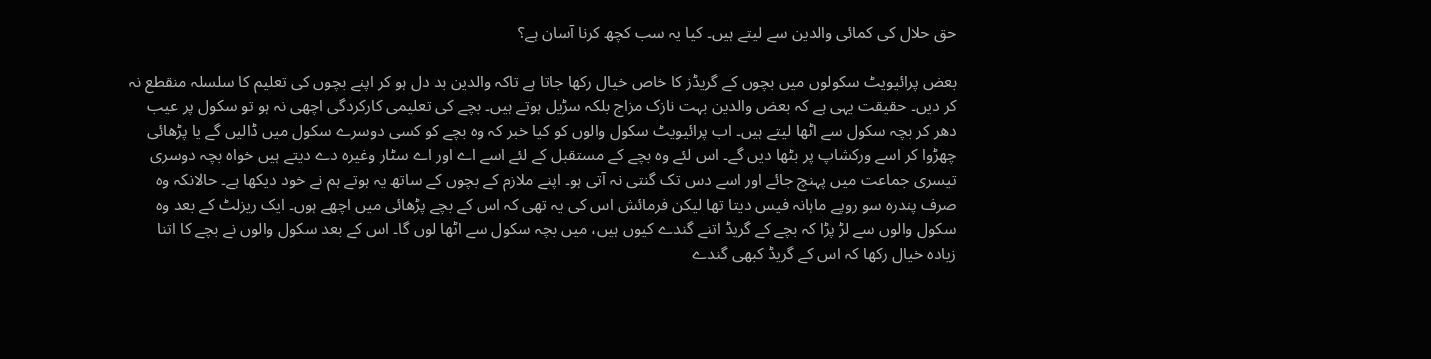حق حلال کی کمائی والدین سے لیتے ہیں۔ کیا یہ سب کچھ کرنا آسان ہے؟

بعض پرائیویٹ سکولوں میں بچوں کے گریڈز کا خاص خیال رکھا جاتا ہے تاکہ والدین بد دل ہو کر اپنے بچوں کی تعلیم کا سلسلہ منقطع نہ کر دیں۔ حقیقت یہی ہے کہ بعض والدین بہت نازک مزاج بلکہ سڑیل ہوتے ہیں۔ بچے کی تعلیمی کارکردگی اچھی نہ ہو تو سکول پر عیب دھر کر بچہ سکول سے اٹھا لیتے ہیں۔ اب پرائیویٹ سکول والوں کو کیا خبر کہ وہ بچے کو کسی دوسرے سکول میں ڈالیں گے یا پڑھائی چھڑوا کر اسے ورکشاپ پر بٹھا دیں گے۔ اس لئے وہ بچے کے مستقبل کے لئے اسے اے اور اے سٹار وغیرہ دے دیتے ہیں خواہ بچہ دوسری تیسری جماعت میں پہنچ جائے اور اسے دس تک گنتی نہ آتی ہو۔ اپنے ملازم کے بچوں کے ساتھ یہ ہوتے ہم نے خود دیکھا ہے۔ حالانکہ وہ صرف پندرہ سو روپے ماہانہ فیس دیتا تھا لیکن فرمائش اس کی یہ تھی کہ اس کے بچے پڑھائی میں اچھے ہوں۔ ایک ریزلٹ کے بعد وہ سکول والوں سے لڑ پڑا کہ بچے کے گریڈ اتنے گندے کیوں ہیں، میں بچہ سکول سے اٹھا لوں گا۔ اس کے بعد سکول والوں نے بچے کا اتنا زیادہ خیال رکھا کہ اس کے گریڈ کبھی گندے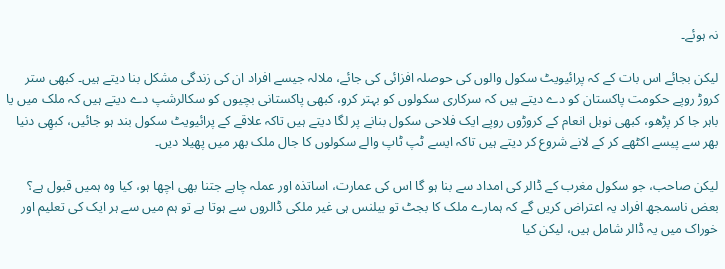نہ ہوئے۔

لیکن بجائے اس بات کے کہ پرائیویٹ سکول والوں کی حوصلہ افزائی کی جائے، ملالہ جیسے افراد ان کی زندگی مشکل بنا دیتے ہیں۔ کبھی ستر کروڑ روپے حکومت پاکستان کو دے دیتے ہیں کہ سرکاری سکولوں کو بہتر کرو، کبھی پاکستانی بچیوں کو سکالرشپ دے دیتے ہیں کہ ملک میں یا باہر جا کر پڑھو، کبھی نوبل انعام کے کروڑوں روپے ایک فلاحی سکول بنانے پر لگا دیتے ہیں تاکہ علاقے کے پرائیویٹ سکول بند ہو جائیں، کبھِی دنیا بھر سے پیسے اکٹھے کر کے لانے شروع کر دیتے ہیں تاکہ ایسے ٹپ ٹاپ والے سکولوں کا جال ملک بھر میں پھیلا دیں۔

لیکن صاحب، جو سکول مغرب کے ڈالر کی امداد سے بنا ہو گا اس کی عمارت، اساتذہ اور عملہ چاہے جتنا بھی اچھا ہو، کیا وہ ہمیں قبول ہے؟ بعض ناسمجھ افراد یہ اعتراض کریں گے کہ ہمارے ملک کا بجٹ تو بیلنس ہی غیر ملکی ڈالروں سے ہوتا ہے تو ہم میں سے ہر ایک کی تعلیم اور خوراک میں یہ ڈالر شامل ہیں، لیکن کیا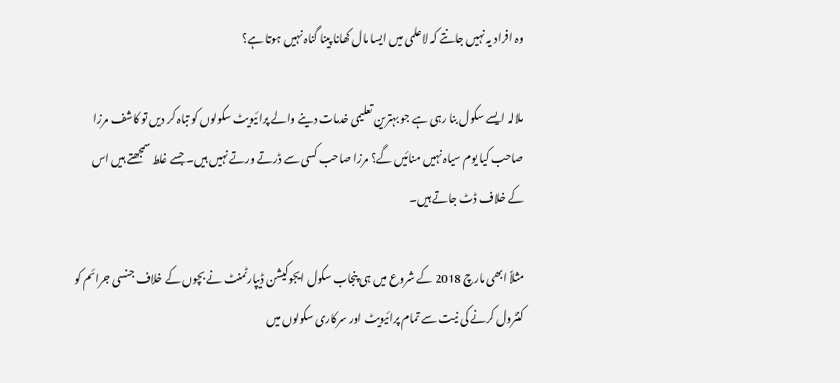وہ افراد یہ نہیں جانتے کہ لاعلمی میں ایسا مال کھانا پینا گناہ نہیں ہوتا ہے؟

ملالہ ایسے سکول بنا رہی ہے جو بہترین تعلیمی خدمات دینے والے پرائیویٹ سکولوں کو تباہ کر دیں تو کاشف مرزا صاحب کیا یوم سیاہ نہیں منائیں گے؟ مرزا صاحب کسی سے ڈرتے ورتے نہیں ہیں۔ جسے غلط سمجھتے ہیں اس کے خلاف ڈٹ جاتے ہیں۔

مثلاً ابھی مارچ 2018 کے شروع میں ہی پنجاب سکول ایجوکیشن ڈیپارٹمنٹ نے بچوں کے خلاف جنسی جرائم کو کنٹرول کرنے کی نیت سے تمام پرائیویٹ اور سرکاری سکولوں میں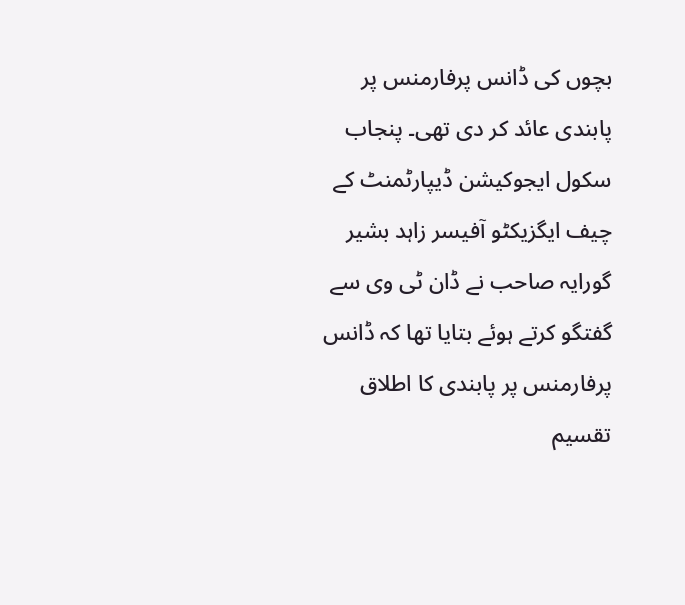بچوں کی ڈانس پرفارمنس پر پابندی عائد کر دی تھی۔ پنجاب سکول ایجوکیشن ڈیپارٹمنٹ کے چیف ایگزیکٹو آفیسر زاہد بشیر گورایہ صاحب نے ڈان ٹی وی سے گفتگو کرتے ہوئے بتایا تھا کہ ڈانس پرفارمنس پر پابندی کا اطلاق تقسیم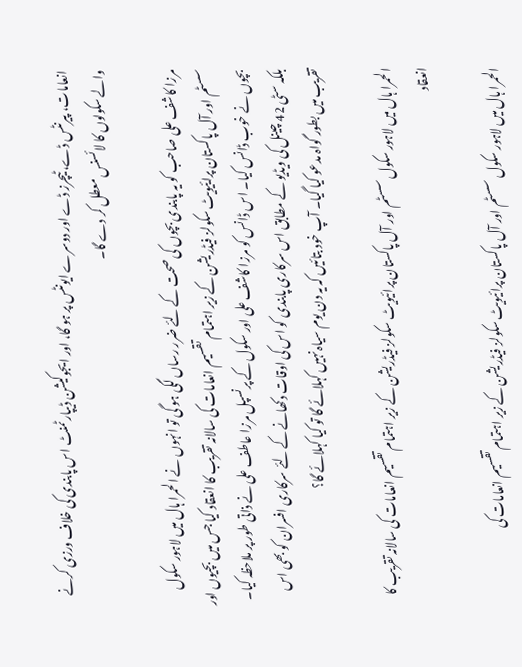انعامات، پیرنٹس ڈے، ٹیچرز ڈے اور دوسرے ایونٹس پر ہو گا، اور ایجوکیشن ڈیپارٹمنٹ اس پابندی کی خلاف ورزی کرنے والے سکولوں کا لائسنس معطل کر دے گا۔

مرزا کاشف علی صاحب کو یہ پابندی بچوں کی صحت کے لئے ضرر رساں لگی ہو گی تو انہوں نے الحمرا ہال میں لاہور سکول سسٹم اور آل پاکستان پرایٔیویٹ سکولز فیڈریشن کے زیر اہتمام تقسیم انعامات کی سالانہ تقریب کا انعقاد کیا جس میں بچیوں اور بچوں نے خوب ڈانس کیا۔ اس ڈانس کو مرزا کاشف علی اور سکول کے پرنسپل مرزا عاطف علی نے ذاتی طور پر ملاحظہ کیا۔ بلکہ سٹی 42 چینل کی ویڈیو کے مطابق اس سرکاری پابندی کو اس کی اوقات دکھانے کے لئے سرکاری افسران کو بھی اس تقریب میں بطور گواہ مدعو کیا گیا۔ آپ خود بتائیں کہ یہ دن یوم سیاہ نہیں کہلائے گا تو کیا کہلائے گا؟

الحمرا ہال میں لاہور سکول سسٹم اور آل پاکستان پرائیویٹ سکولز فیڈریشن کے زیر اہتمام تقسیم انعامات کی سالانہ تقریب کا انعقاد

الحمرا ہال میں لاہور سکول سسٹم اور آل پاکستان پرائیویٹ سکولز فیڈریشن کے زیر اہتمام تقسیم انعامات کی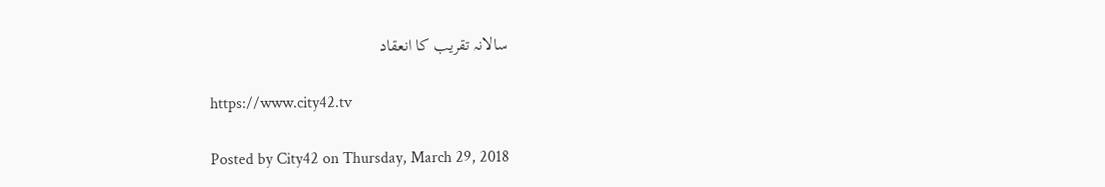سالانہ تقریب کا انعقاد

https://www.city42.tv

Posted by City42 on Thursday, March 29, 2018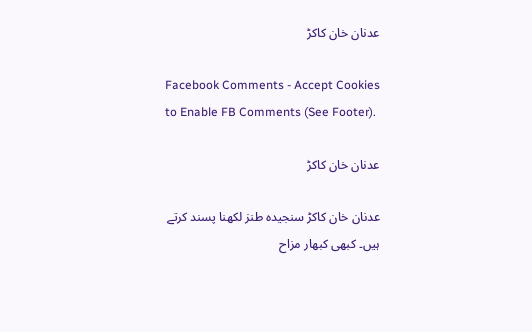عدنان خان کاکڑ

Facebook Comments - Accept Cookies to Enable FB Comments (See Footer).

عدنان خان کاکڑ

عدنان خان کاکڑ سنجیدہ طنز لکھنا پسند کرتے ہیں۔ کبھی کبھار مزاح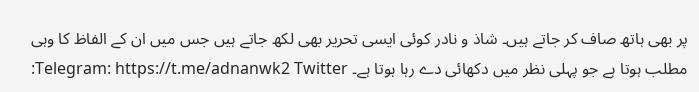پر بھی ہاتھ صاف کر جاتے ہیں۔ شاذ و نادر کوئی ایسی تحریر بھی لکھ جاتے ہیں جس میں ان کے الفاظ کا وہی مطلب ہوتا ہے جو پہلی نظر میں دکھائی دے رہا ہوتا ہے۔ Telegram: https://t.me/adnanwk2 Twitter: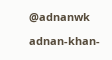@adnanwk

adnan-khan-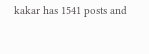kakar has 1541 posts and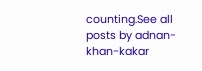counting.See all posts by adnan-khan-kakar